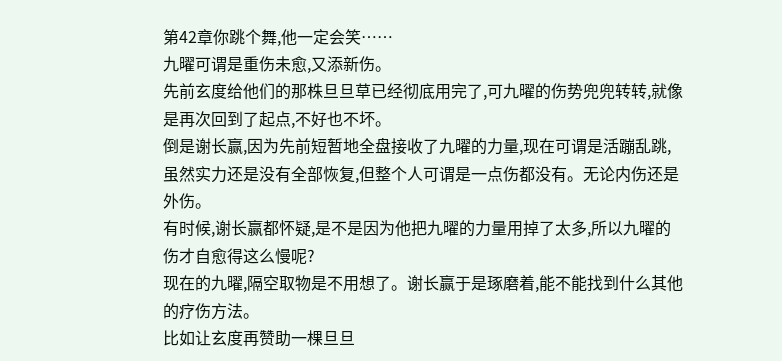第42章你跳个舞,他一定会笑……
九曜可谓是重伤未愈,又添新伤。
先前玄度给他们的那株旦旦草已经彻底用完了,可九曜的伤势兜兜转转,就像是再次回到了起点,不好也不坏。
倒是谢长赢,因为先前短暂地全盘接收了九曜的力量,现在可谓是活蹦乱跳,虽然实力还是没有全部恢复,但整个人可谓是一点伤都没有。无论内伤还是外伤。
有时候,谢长赢都怀疑,是不是因为他把九曜的力量用掉了太多,所以九曜的伤才自愈得这么慢呢?
现在的九曜,隔空取物是不用想了。谢长赢于是琢磨着,能不能找到什么其他的疗伤方法。
比如让玄度再赞助一棵旦旦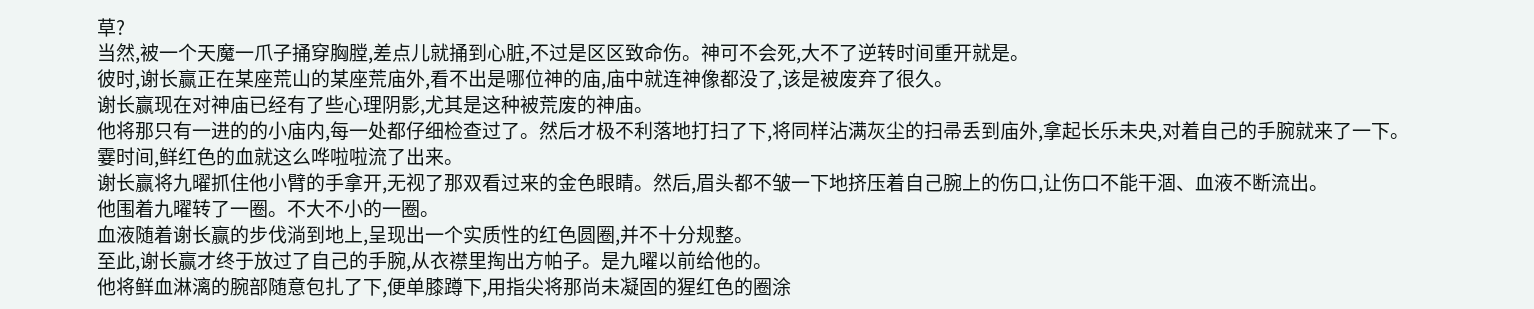草?
当然,被一个天魔一爪子捅穿胸膛,差点儿就捅到心脏,不过是区区致命伤。神可不会死,大不了逆转时间重开就是。
彼时,谢长赢正在某座荒山的某座荒庙外,看不出是哪位神的庙,庙中就连神像都没了,该是被废弃了很久。
谢长赢现在对神庙已经有了些心理阴影,尤其是这种被荒废的神庙。
他将那只有一进的的小庙内,每一处都仔细检查过了。然后才极不利落地打扫了下,将同样沾满灰尘的扫帚丢到庙外,拿起长乐未央,对着自己的手腕就来了一下。
霎时间,鲜红色的血就这么哗啦啦流了出来。
谢长赢将九曜抓住他小臂的手拿开,无视了那双看过来的金色眼睛。然后,眉头都不皱一下地挤压着自己腕上的伤口,让伤口不能干涸、血液不断流出。
他围着九曜转了一圈。不大不小的一圈。
血液随着谢长赢的步伐淌到地上,呈现出一个实质性的红色圆圈,并不十分规整。
至此,谢长赢才终于放过了自己的手腕,从衣襟里掏出方帕子。是九曜以前给他的。
他将鲜血淋漓的腕部随意包扎了下,便单膝蹲下,用指尖将那尚未凝固的猩红色的圈涂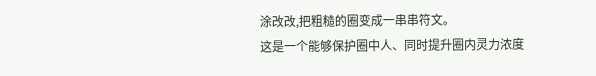涂改改,把粗糙的圈变成一串串符文。
这是一个能够保护圈中人、同时提升圈内灵力浓度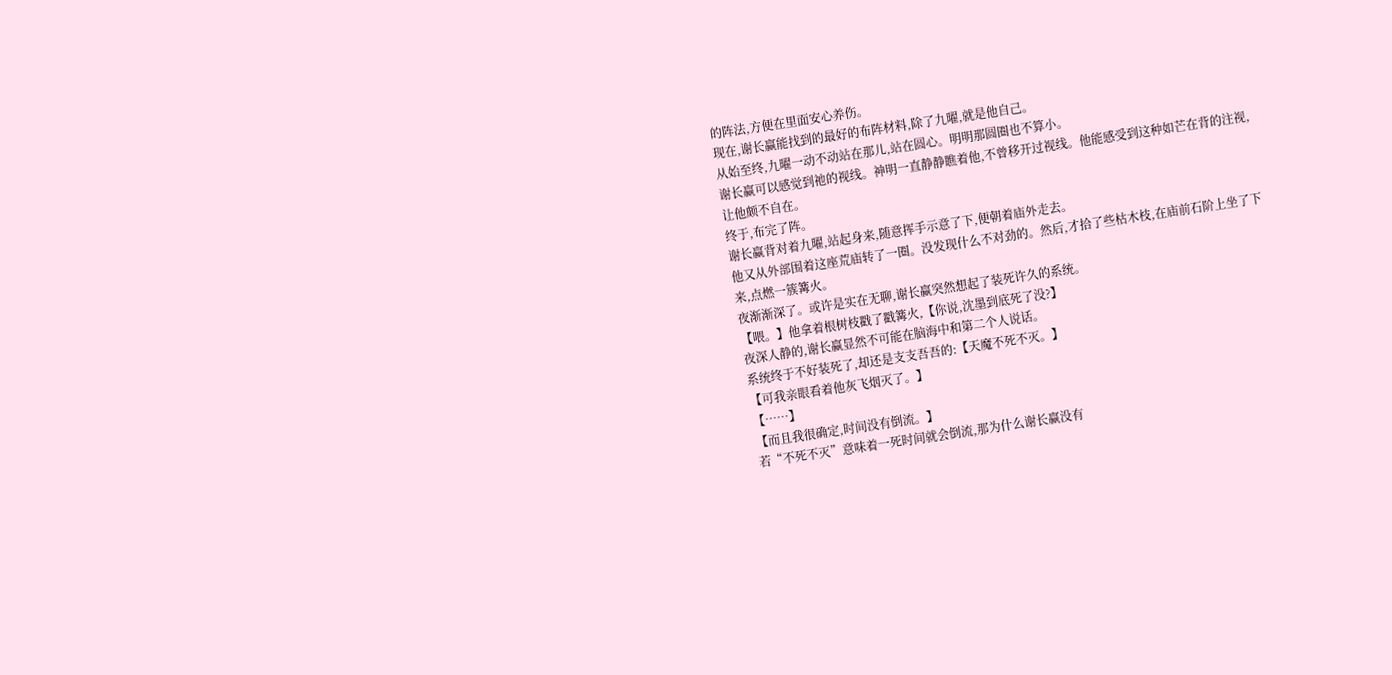的阵法,方便在里面安心养伤。
现在,谢长赢能找到的最好的布阵材料,除了九曜,就是他自己。
从始至终,九曜一动不动站在那儿,站在圆心。明明那圆圈也不算小。
谢长赢可以感觉到祂的视线。神明一直静静瞧着他,不曾移开过视线。他能感受到这种如芒在背的注视,让他颇不自在。
终于,布完了阵。
谢长赢背对着九曜,站起身来,随意挥手示意了下,便朝着庙外走去。
他又从外部围着这座荒庙转了一圈。没发现什么不对劲的。然后,才拾了些枯木枝,在庙前石阶上坐了下来,点燃一簇篝火。
夜渐渐深了。或许是实在无聊,谢长赢突然想起了装死许久的系统。
【喂。】他拿着根树枝戳了戳篝火,【你说,沈墨到底死了没?】
夜深人静的,谢长赢显然不可能在脑海中和第二个人说话。
系统终于不好装死了,却还是支支吾吾的:【天魔不死不灭。】
【可我亲眼看着他灰飞烟灭了。】
【……】
【而且我很确定,时间没有倒流。】
若“不死不灭”意味着一死时间就会倒流,那为什么谢长赢没有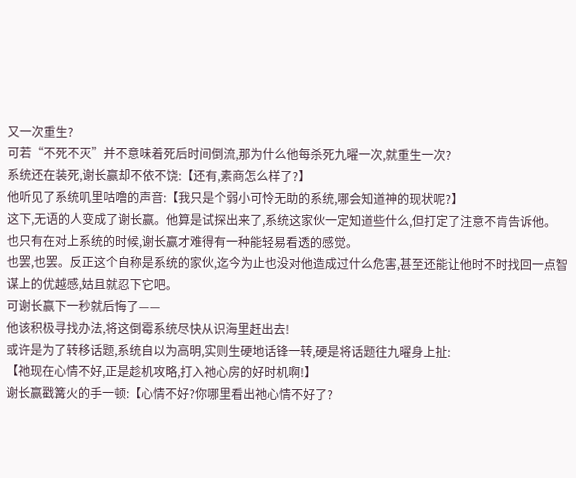又一次重生?
可若“不死不灭”并不意味着死后时间倒流,那为什么他每杀死九曜一次,就重生一次?
系统还在装死,谢长赢却不依不饶:【还有,素商怎么样了?】
他听见了系统叽里咕噜的声音:【我只是个弱小可怜无助的系统,哪会知道神的现状呢?】
这下,无语的人变成了谢长赢。他算是试探出来了,系统这家伙一定知道些什么,但打定了注意不肯告诉他。
也只有在对上系统的时候,谢长赢才难得有一种能轻易看透的感觉。
也罢,也罢。反正这个自称是系统的家伙,迄今为止也没对他造成过什么危害,甚至还能让他时不时找回一点智谋上的优越感,姑且就忍下它吧。
可谢长赢下一秒就后悔了——
他该积极寻找办法,将这倒霉系统尽快从识海里赶出去!
或许是为了转移话题,系统自以为高明,实则生硬地话锋一转,硬是将话题往九曜身上扯:
【祂现在心情不好,正是趁机攻略,打入祂心房的好时机啊!】
谢长赢戳篝火的手一顿:【心情不好?你哪里看出祂心情不好了?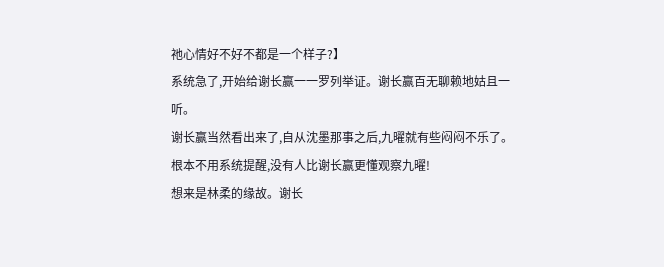祂心情好不好不都是一个样子?】
系统急了,开始给谢长赢一一罗列举证。谢长赢百无聊赖地姑且一听。
谢长赢当然看出来了,自从沈墨那事之后,九曜就有些闷闷不乐了。
根本不用系统提醒,没有人比谢长赢更懂观察九曜!
想来是林柔的缘故。谢长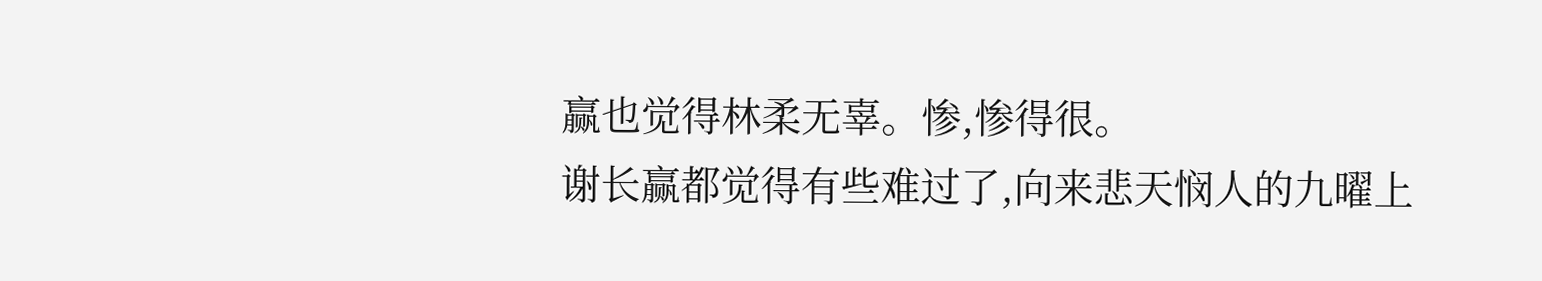赢也觉得林柔无辜。惨,惨得很。
谢长赢都觉得有些难过了,向来悲天悯人的九曜上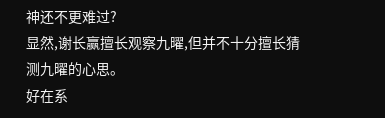神还不更难过?
显然,谢长赢擅长观察九曜,但并不十分擅长猜测九曜的心思。
好在系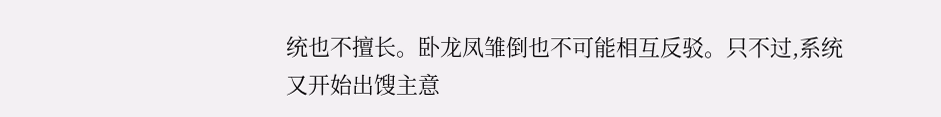统也不擅长。卧龙凤雏倒也不可能相互反驳。只不过,系统又开始出馊主意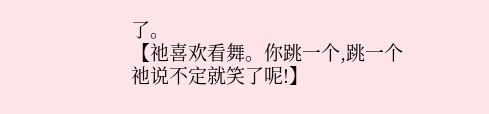了。
【祂喜欢看舞。你跳一个,跳一个祂说不定就笑了呢!】